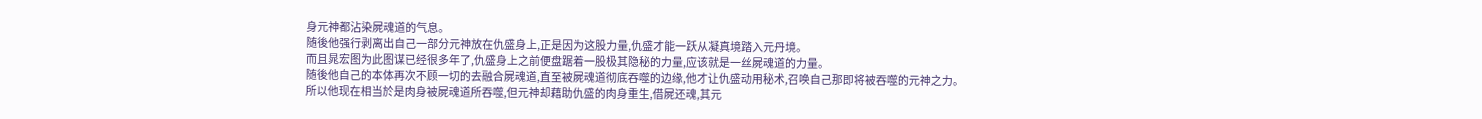身元神都沾染屍魂道的气息。
随後他强行剥离出自己一部分元神放在仇盛身上,正是因为这股力量,仇盛才能一跃从凝真境踏入元丹境。
而且晁宏图为此图谋已经很多年了,仇盛身上之前便盘踞着一股极其隐秘的力量,应该就是一丝屍魂道的力量。
随後他自己的本体再次不顾一切的去融合屍魂道,直至被屍魂道彻底吞噬的边缘,他才让仇盛动用秘术,召唤自己那即将被吞噬的元神之力。
所以他现在相当於是肉身被屍魂道所吞噬,但元神却藉助仇盛的肉身重生,借屍还魂,其元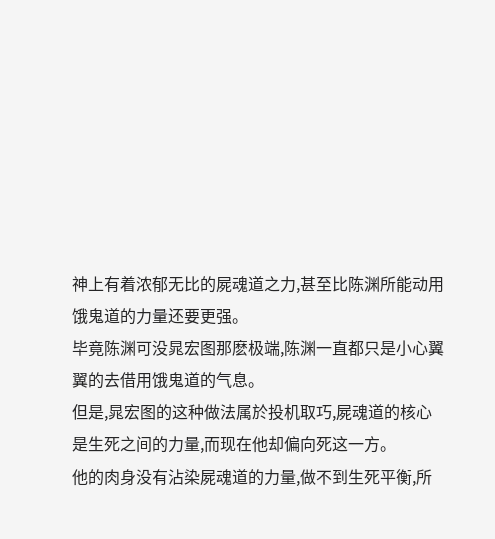神上有着浓郁无比的屍魂道之力,甚至比陈渊所能动用饿鬼道的力量还要更强。
毕竟陈渊可没晁宏图那麽极端,陈渊一直都只是小心翼翼的去借用饿鬼道的气息。
但是,晁宏图的这种做法属於投机取巧,屍魂道的核心是生死之间的力量,而现在他却偏向死这一方。
他的肉身没有沾染屍魂道的力量,做不到生死平衡,所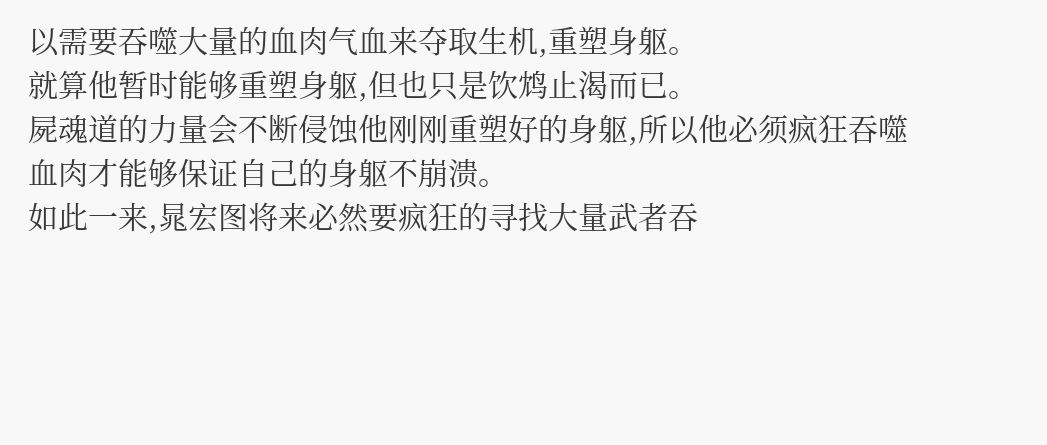以需要吞噬大量的血肉气血来夺取生机,重塑身躯。
就算他暂时能够重塑身躯,但也只是饮鸩止渴而已。
屍魂道的力量会不断侵蚀他刚刚重塑好的身躯,所以他必须疯狂吞噬血肉才能够保证自己的身躯不崩溃。
如此一来,晁宏图将来必然要疯狂的寻找大量武者吞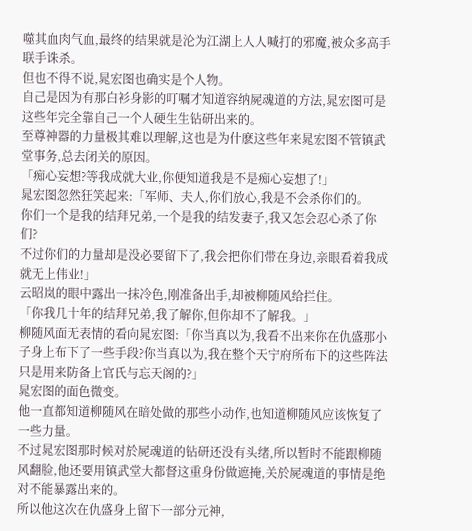噬其血肉气血,最终的结果就是沦为江湖上人人喊打的邪魔,被众多高手联手诛杀。
但也不得不说,晁宏图也确实是个人物。
自己是因为有那白衫身影的叮嘱才知道容纳屍魂道的方法,晁宏图可是这些年完全靠自己一个人硬生生钻研出来的。
至尊神器的力量极其难以理解,这也是为什麽这些年来晁宏图不管镇武堂事务,总去闭关的原因。
「痴心妄想?等我成就大业,你便知道我是不是痴心妄想了!」
晁宏图忽然狂笑起来:「军师、夫人,你们放心,我是不会杀你们的。
你们一个是我的结拜兄弟,一个是我的结发妻子,我又怎会忍心杀了你们?
不过你们的力量却是没必要留下了,我会把你们带在身边,亲眼看着我成就无上伟业!」
云昭岚的眼中露出一抹冷色,刚准备出手,却被柳随风给拦住。
「你我几十年的结拜兄弟,我了解你,但你却不了解我。」
柳随风面无表情的看向晁宏图:「你当真以为,我看不出来你在仇盛那小子身上布下了一些手段?你当真以为,我在整个天宁府所布下的这些阵法只是用来防备上官氏与忘天阁的?」
晁宏图的面色微变。
他一直都知道柳随风在暗处做的那些小动作,也知道柳随风应该恢复了一些力量。
不过晁宏图那时候对於屍魂道的钻研还没有头绪,所以暂时不能跟柳随风翻脸,他还要用镇武堂大都督这重身份做遮掩,关於屍魂道的事情是绝对不能暴露出来的。
所以他这次在仇盛身上留下一部分元神,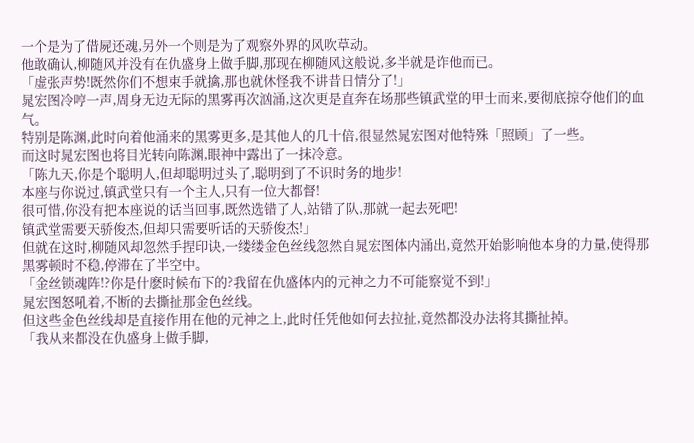一个是为了借屍还魂,另外一个则是为了观察外界的风吹草动。
他敢确认,柳随风并没有在仇盛身上做手脚,那现在柳随风这般说,多半就是诈他而已。
「虚张声势!既然你们不想束手就擒,那也就休怪我不讲昔日情分了!」
晁宏图冷哼一声,周身无边无际的黑雾再次汹涌,这次更是直奔在场那些镇武堂的甲士而来,要彻底掠夺他们的血气。
特别是陈渊,此时向着他涌来的黑雾更多,是其他人的几十倍,很显然晁宏图对他特殊「照顾」了一些。
而这时晁宏图也将目光转向陈渊,眼神中露出了一抹冷意。
「陈九天,你是个聪明人,但却聪明过头了,聪明到了不识时务的地步!
本座与你说过,镇武堂只有一个主人,只有一位大都督!
很可惜,你没有把本座说的话当回事,既然选错了人,站错了队,那就一起去死吧!
镇武堂需要天骄俊杰,但却只需要听话的天骄俊杰!」
但就在这时,柳随风却忽然手捏印诀,一缕缕金色丝线忽然自晁宏图体内涌出,竟然开始影响他本身的力量,使得那黑雾顿时不稳,停滞在了半空中。
「金丝锁魂阵!?你是什麽时候布下的?我留在仇盛体内的元神之力不可能察觉不到!」
晁宏图怒吼着,不断的去撕扯那金色丝线。
但这些金色丝线却是直接作用在他的元神之上,此时任凭他如何去拉扯,竟然都没办法将其撕扯掉。
「我从来都没在仇盛身上做手脚,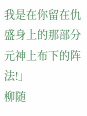我是在你留在仇盛身上的那部分元神上布下的阵法!」
柳随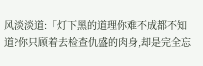风淡淡道:「灯下黑的道理你难不成都不知道?你只顾着去检查仇盛的肉身,却是完全忘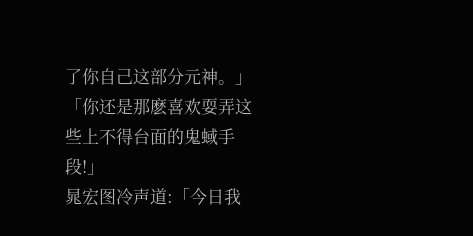了你自己这部分元神。」
「你还是那麽喜欢耍弄这些上不得台面的鬼蜮手段!」
晁宏图冷声道:「今日我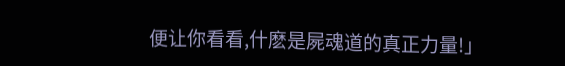便让你看看,什麽是屍魂道的真正力量!」